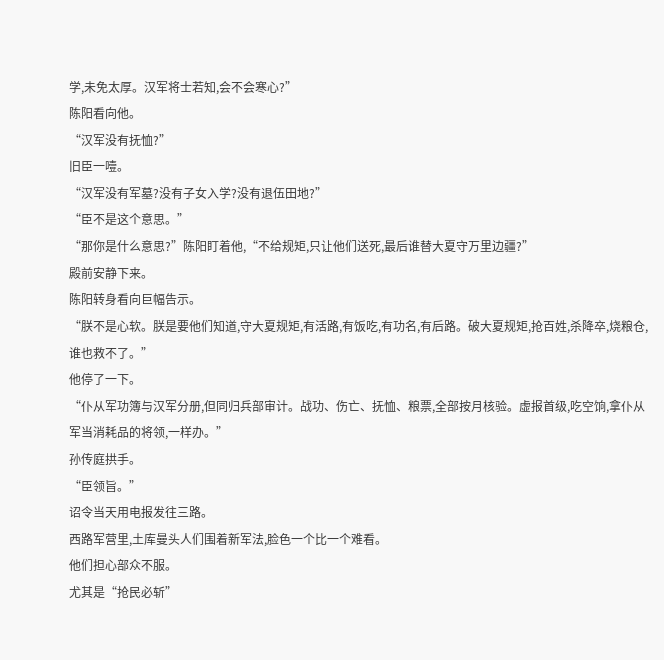学,未免太厚。汉军将士若知,会不会寒心?”
陈阳看向他。
“汉军没有抚恤?”
旧臣一噎。
“汉军没有军墓?没有子女入学?没有退伍田地?”
“臣不是这个意思。”
“那你是什么意思?”陈阳盯着他,“不给规矩,只让他们送死,最后谁替大夏守万里边疆?”
殿前安静下来。
陈阳转身看向巨幅告示。
“朕不是心软。朕是要他们知道,守大夏规矩,有活路,有饭吃,有功名,有后路。破大夏规矩,抢百姓,杀降卒,烧粮仓,谁也救不了。”
他停了一下。
“仆从军功簿与汉军分册,但同归兵部审计。战功、伤亡、抚恤、粮票,全部按月核验。虚报首级,吃空饷,拿仆从军当消耗品的将领,一样办。”
孙传庭拱手。
“臣领旨。”
诏令当天用电报发往三路。
西路军营里,土库曼头人们围着新军法,脸色一个比一个难看。
他们担心部众不服。
尤其是“抢民必斩”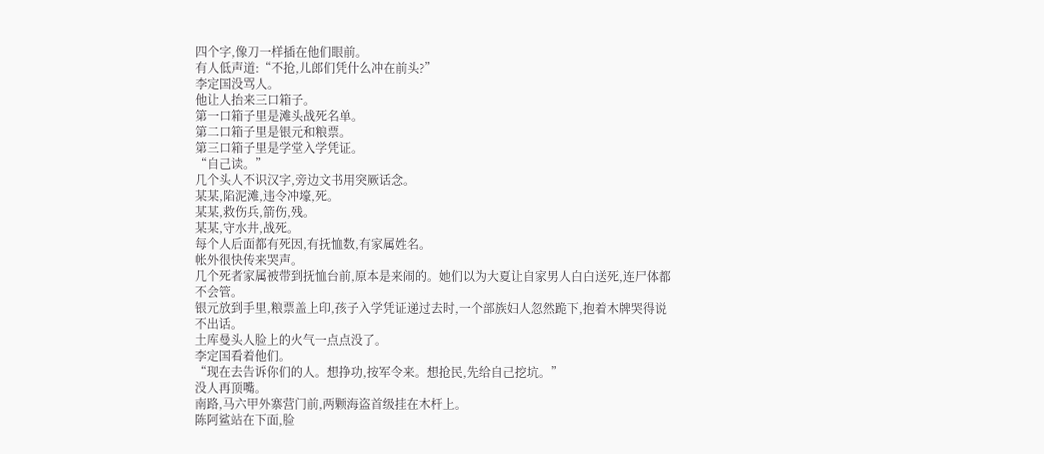四个字,像刀一样插在他们眼前。
有人低声道:“不抢,儿郎们凭什么冲在前头?”
李定国没骂人。
他让人抬来三口箱子。
第一口箱子里是滩头战死名单。
第二口箱子里是银元和粮票。
第三口箱子里是学堂入学凭证。
“自己读。”
几个头人不识汉字,旁边文书用突厥话念。
某某,陷泥滩,违令冲壕,死。
某某,救伤兵,箭伤,残。
某某,守水井,战死。
每个人后面都有死因,有抚恤数,有家属姓名。
帐外很快传来哭声。
几个死者家属被带到抚恤台前,原本是来闹的。她们以为大夏让自家男人白白送死,连尸体都不会管。
银元放到手里,粮票盖上印,孩子入学凭证递过去时,一个部族妇人忽然跪下,抱着木牌哭得说不出话。
土库曼头人脸上的火气一点点没了。
李定国看着他们。
“现在去告诉你们的人。想挣功,按军令来。想抢民,先给自己挖坑。”
没人再顶嘴。
南路,马六甲外寨营门前,两颗海盗首级挂在木杆上。
陈阿鲨站在下面,脸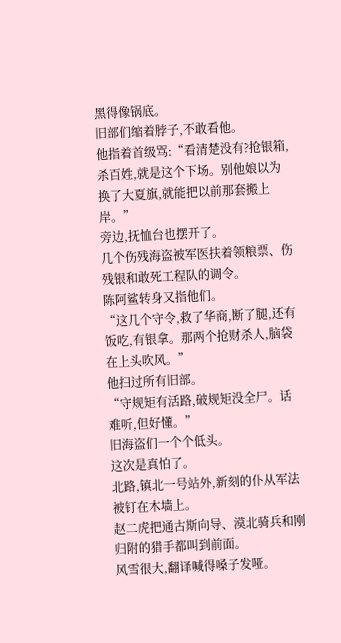黑得像锅底。
旧部们缩着脖子,不敢看他。
他指着首级骂:“看清楚没有?抢银箱,杀百姓,就是这个下场。别他娘以为换了大夏旗,就能把以前那套搬上岸。”
旁边,抚恤台也摆开了。
几个伤残海盗被军医扶着领粮票、伤残银和敢死工程队的调令。
陈阿鲨转身又指他们。
“这几个守令,救了华商,断了腿,还有饭吃,有银拿。那两个抢财杀人,脑袋在上头吹风。”
他扫过所有旧部。
“守规矩有活路,破规矩没全尸。话难听,但好懂。”
旧海盗们一个个低头。
这次是真怕了。
北路,镇北一号站外,新刻的仆从军法被钉在木墙上。
赵二虎把通古斯向导、漠北骑兵和刚归附的猎手都叫到前面。
风雪很大,翻译喊得嗓子发哑。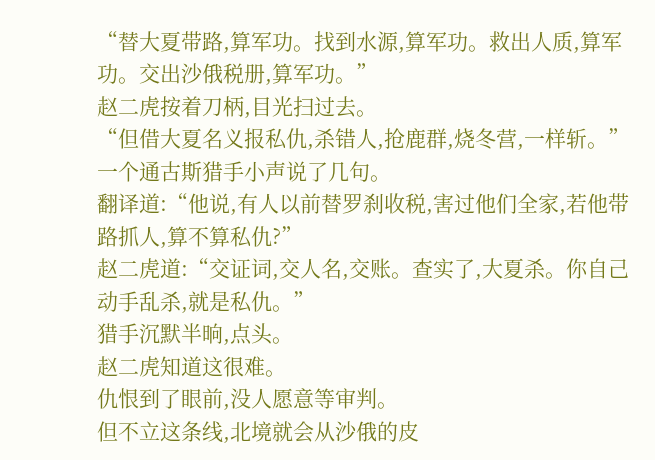“替大夏带路,算军功。找到水源,算军功。救出人质,算军功。交出沙俄税册,算军功。”
赵二虎按着刀柄,目光扫过去。
“但借大夏名义报私仇,杀错人,抢鹿群,烧冬营,一样斩。”
一个通古斯猎手小声说了几句。
翻译道:“他说,有人以前替罗刹收税,害过他们全家,若他带路抓人,算不算私仇?”
赵二虎道:“交证词,交人名,交账。查实了,大夏杀。你自己动手乱杀,就是私仇。”
猎手沉默半晌,点头。
赵二虎知道这很难。
仇恨到了眼前,没人愿意等审判。
但不立这条线,北境就会从沙俄的皮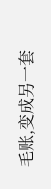毛账,变成另一套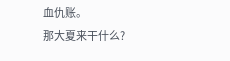血仇账。
那大夏来干什么?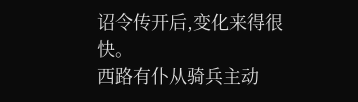诏令传开后,变化来得很快。
西路有仆从骑兵主动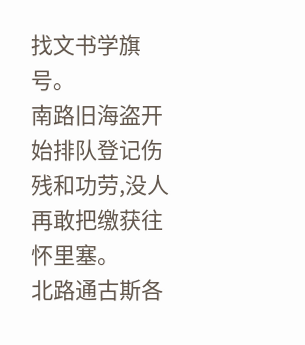找文书学旗号。
南路旧海盗开始排队登记伤残和功劳,没人再敢把缴获往怀里塞。
北路通古斯各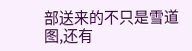部送来的不只是雪道图,还有